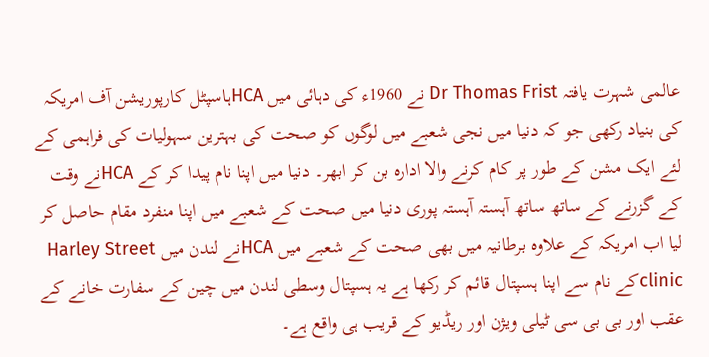عالمی شہرت یافتہ Dr Thomas Frist نے 1960ء کی دہائی میں HCAہاسپٹل کارپوریشن آف امریکہ کی بنیاد رکھی جو کہ دنیا میں نجی شعبے میں لوگوں کو صحت کی بہترین سہولیات کی فراہمی کے لئے ایک مشن کے طور پر کام کرنے والا ادارہ بن کر ابھر۔ دنیا میں اپنا نام پیدا کر کے HCAنے وقت کے گزرنے کے ساتھ ساتھ آہستہ آہستہ پوری دنیا میں صحت کے شعبے میں اپنا منفرد مقام حاصل کر لیا اب امریکہ کے علاوہ برطانیہ میں بھی صحت کے شعبے میں HCAنے لندن میں Harley Street clinicکے نام سے اپنا ہسپتال قائم کر رکھا ہے یہ ہسپتال وسطی لندن میں چین کے سفارت خانے کے عقب اور بی بی سی ٹیلی ویژن اور ریڈیو کے قریب ہی واقع ہے۔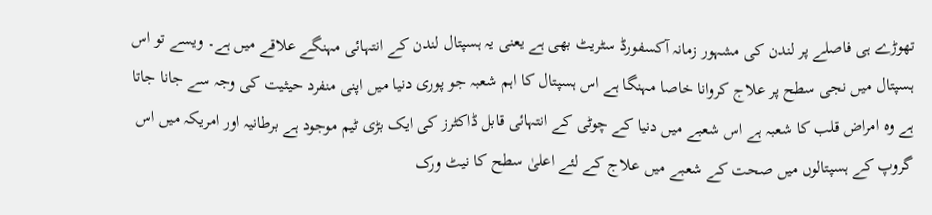تھوڑے ہی فاصلے پر لندن کی مشہور زمانہ آکسفورڈ سٹریٹ بھی ہے یعنی یہ ہسپتال لندن کے انتہائی مہنگے علاقے میں ہے۔ ویسے تو اس ہسپتال میں نجی سطح پر علاج کروانا خاصا مہنگا ہے اس ہسپتال کا اہم شعبہ جو پوری دنیا میں اپنی منفرد حیثیت کی وجہ سے جانا جاتا ہے وہ امراض قلب کا شعبہ ہے اس شعبے میں دنیا کے چوٹی کے انتہائی قابل ڈاکٹرز کی ایک بڑی ٹیم موجود ہے برطانیہ اور امریکہ میں اس گروپ کے ہسپتالوں میں صحت کے شعبے میں علاج کے لئے اعلیٰ سطح کا نیٹ ورک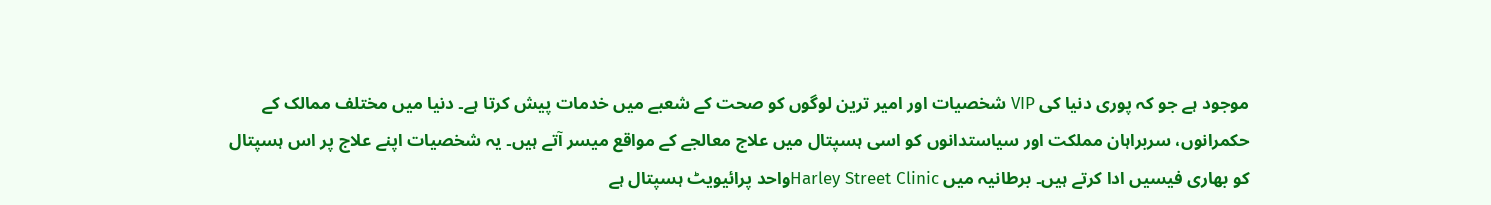موجود ہے جو کہ پوری دنیا کی VIP شخصیات اور امیر ترین لوگوں کو صحت کے شعبے میں خدمات پیش کرتا ہے۔ دنیا میں مختلف ممالک کے حکمرانوں، سربراہان مملکت اور سیاستدانوں کو اسی ہسپتال میں علاج معالجے کے مواقع میسر آتے ہیں۔ یہ شخصیات اپنے علاج پر اس ہسپتال کو بھاری فیسیں ادا کرتے ہیں۔ برطانیہ میں Harley Street Clinicواحد پرائیویٹ ہسپتال ہے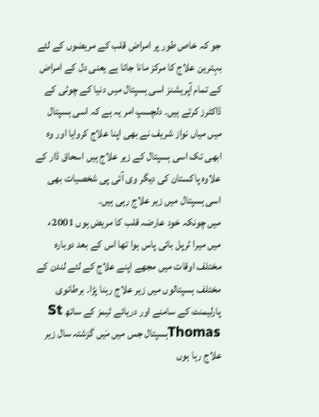جو کہ خاص طور پر امراض قلب کے مریضوں کے لئے بہترین علاج کا مرکز مانا جاتا ہے یعنی دل کے امراض کے تمام آپریشنز اسی ہسپتال میں دنیا کے چوٹی کے ڈاکٹرز کرتے ہیں۔ دلچسپ امر یہ ہے کہ اسی ہسپتال میں میاں نواز شریف نے بھی اپنا علاج کروایا اور وہ ابھی تک اسی ہسپتال کے زیر علاج ہیں اسحاق ڈار کے علاوہ پاکستان کی دیگر وی آئی پی شخصیات بھی اسی ہسپتال میں زیر علاج رہی ہیں۔
میں چونکہ خود عارضہ قلب کا مریض ہوں 2001ء میں میرا ٹرپل بائی پاس ہوا تھا اس کے بعد دوبارہ مختلف اوقات میں مجھے اپنے علاج کے لئے لندن کے مختلف ہسپتالوں میں زیر علاج رہنا پڑا۔ برطانوی پارلیمنٹ کے سامنے اور دریائے ٹیمز کے ساتھ St Thomasہسپتال جس میں مَیں گزشتہ سال زیر علاج رہا ہوں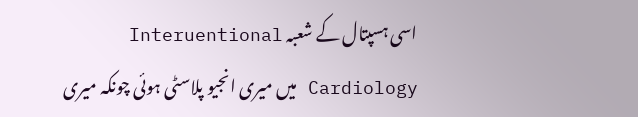اسی ہسپتال کے شعبہ Interuentional Cardiology میں میری انجیو پلاسٹی ہوئی چونکہ میری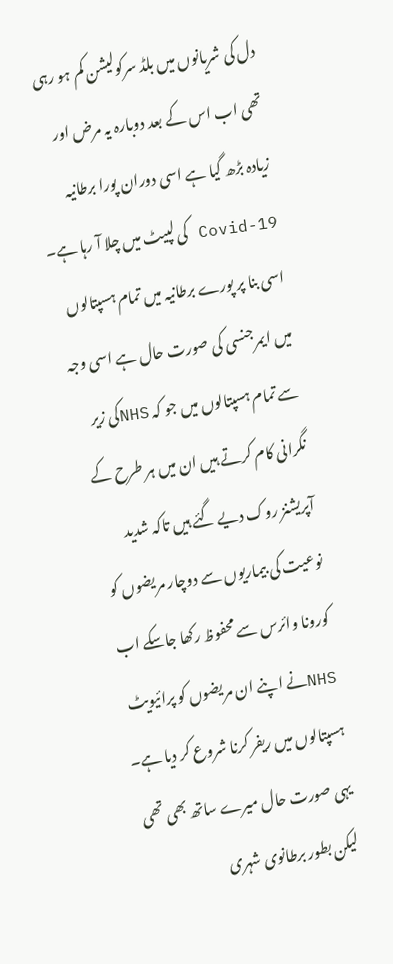دل کی شریانوں میں بلڈ سرکولیشن کم ہو رہی تھی اب اس کے بعد دوبارہ یہ مرض اور زیادہ بڑھ گیا ہے اسی دوران پورا برطانیہ Covid-19 کی لپیٹ میں چلا آ رہا ہے۔ اسی بنا پر پورے برطانیہ میں تمام ہسپتالوں میں ایمرجنسی کی صورت حال ہے اسی وجہ سے تمام ہسپتالوں میں جو کہ NHSکی زیر نگرانی کام کرتے ہیں ان میں ہر طرح کے آپریشنز روک دیے گئے ہیں تاکہ شدید نوعیت کی بیماریوں سے دوچار مریضوں کو کورونا وائرس سے محفوظ رکھا جاسکے اب NHSنے اپنے ان مریضوں کو پرائیویٹ ہسپتالوں میں ریفر کرنا شروع کر دیا ہے۔ یہی صورت حال میرے ساتھ بھی تھی لیکن بطور برطانوی شہری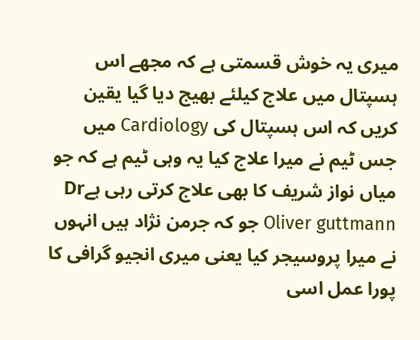میری یہ خوش قسمتی ہے کہ مجھے اس ہسپتال میں علاج کیلئے بھیج دیا گیا یقین کریں کہ اس ہسپتال کی Cardiology میں جس ٹیم نے میرا علاج کیا یہ وہی ٹیم ہے کہ جو میاں نواز شریف کا بھی علاج کرتی رہی ہےDr Oliver guttmann جو کہ جرمن نژاد ہیں انہوں نے میرا پروسیجر کیا یعنی میری انجیو گرافی کا پورا عمل اسی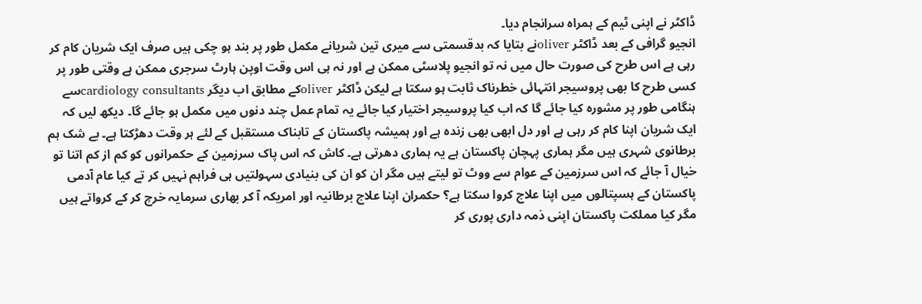ڈاکٹر نے اپنی ٹیم کے ہمراہ سرانجام دیا۔
انجیو گرافی کے بعد ڈاکٹر oliverنے بتایا کہ بدقسمتی سے میری تین شریانے مکمل طور پر بند ہو چکی ہیں صرف ایک شریان کام کر رہی ہے اس طرح کی صورت حال میں نہ تو انجیو پلاسٹی ممکن ہے اور نہ ہی اس وقت اوپن ہارٹ سرجری ممکن ہے وقتی طور پر کسی طرح کا بھی پروسیجر انتہائی خطرناک ثابت ہو سکتا ہے لیکن ڈاکٹر oliverکے مطابق اب دیگر cardiology consultantsسے ہنگامی طور پر مشورہ کیا جائے گا کہ اب کیا پروسیجر اختیار کیا جائے یہ تمام عمل چند دنوں میں مکمل ہو جائے گا۔ دیکھ لیں کہ ایک شریان اپنا کام کر رہی ہے اور دل ابھی بھی زندہ ہے اور ہمیشہ پاکستان کے تابناک مستقبل کے لئے ہر وقت دھڑکتا ہے۔ بے شک ہم برطانوی شہری ہیں مگر ہماری پہچان پاکستان ہے یہ ہماری دھرتی ہے۔ کاش کہ اس پاک سرزمین کے حکمرانوں کو کم از کم اتنا تو خیال آ جائے کہ اس سرزمین کے عوام سے ووٹ تو لیتے ہیں مگر ان کو ان کی بنیادی سہولتیں ہی فراہم نہیں کر تے کیا عام آدمی پاکستان کے ہسپتالوں میں اپنا علاج کروا سکتا ہے؟ حکمران اپنا علاج برطانیہ اور امریکہ آ کر بھاری سرمایہ خرچ کر کے کرواتے ہیں مگر کیا مملکت پاکستان اپنی ذمہ داری پوری کر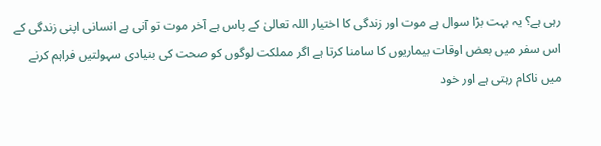رہی ہے؟ یہ بہت بڑا سوال ہے موت اور زندگی کا اختیار اللہ تعالیٰ کے پاس ہے آخر موت تو آنی ہے انسانی اپنی زندگی کے اس سفر میں بعض اوقات بیماریوں کا سامنا کرتا ہے اگر مملکت لوگوں کو صحت کی بنیادی سہولتیں فراہم کرنے میں ناکام رہتی ہے اور خود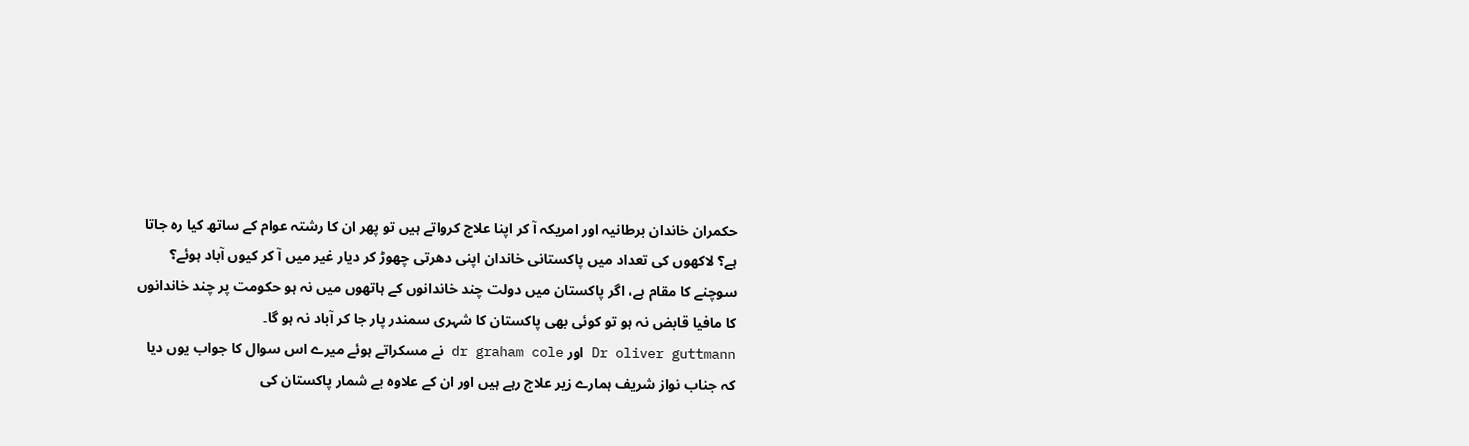حکمران خاندان برطانیہ اور امریکہ آ کر اپنا علاج کرواتے ہیں تو پھر ان کا رشتہ عوام کے ساتھ کیا رہ جاتا ہے؟ لاکھوں کی تعداد میں پاکستانی خاندان اپنی دھرتی چھوڑ کر دیار غیر میں آ کر کیوں آباد ہوئے؟ سوچنے کا مقام ہے، اگر پاکستان میں دولت چند خاندانوں کے ہاتھوں میں نہ ہو حکومت پر چند خاندانوں کا مافیا قابض نہ ہو تو کوئی بھی پاکستان کا شہری سمندر پار جا کر آباد نہ ہو گا۔
Dr oliver guttmann اور dr graham cole نے مسکراتے ہوئے میرے اس سوال کا جواب یوں دیا کہ جناب نواز شریف ہمارے زیر علاج رہے ہیں اور ان کے علاوہ بے شمار پاکستان کی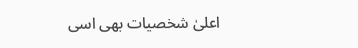اعلیٰ شخصیات بھی اسی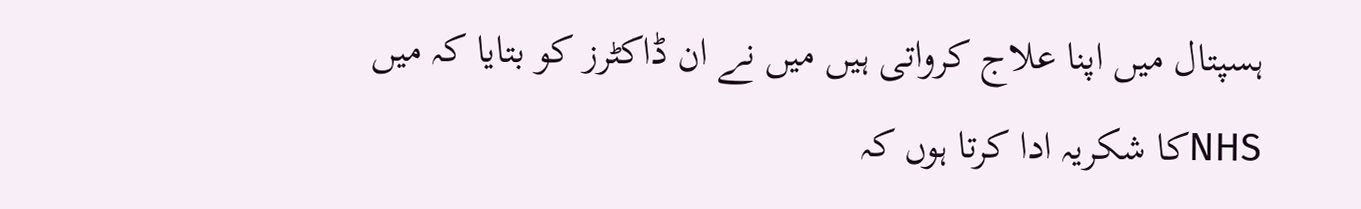ہسپتال میں اپنا علاج کرواتی ہیں میں نے ان ڈاکٹرز کو بتایا کہ میں NHSکا شکریہ ادا کرتا ہوں کہ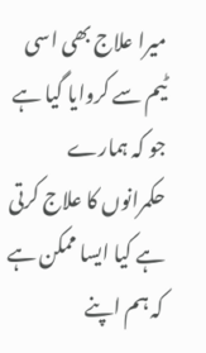میرا علاج بھی اسی ٹیم سے کروایا گیا ہے جو کہ ہمارے حکمرانوں کا علاج کرتی ہے کیا ایسا ممکن ہے کہ ہم اپنے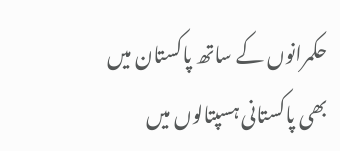حکمرانوں کے ساتھ پاکستان میں بھی پاکستانی ہسپتالوں میں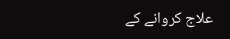علاج کروانے کے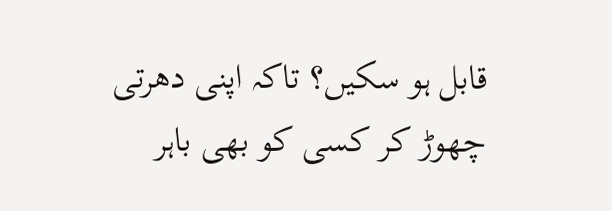قابل ہو سکیں؟ تاکہ اپنی دھرتی چھوڑ کر کسی کو بھی باہر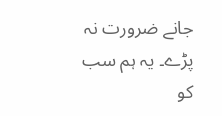جانے ضرورت نہ پڑے۔ یہ ہم سب کو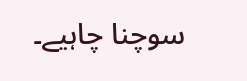سوچنا چاہیے۔